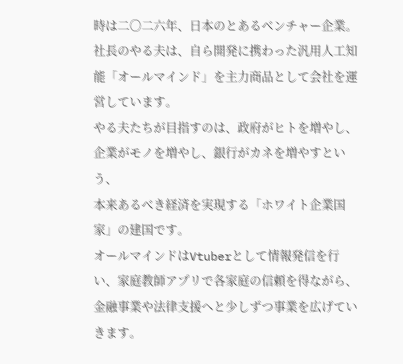時は二〇二六年、日本のとあるベンチャー企業。
社長のやる夫は、自ら開発に携わった汎用人工知能「オールマインド」を主力商品として会社を運営しています。
やる夫たちが目指すのは、政府がヒトを増やし、企業がモノを増やし、銀行がカネを増やすという、
本来あるべき経済を実現する「ホワイト企業国家」の建国です。
オールマインドはVtuberとして情報発信を行い、家庭教師アプリで各家庭の信頼を得ながら、
金融事業や法律支援へと少しずつ事業を広げていきます。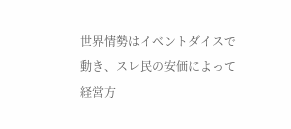世界情勢はイベントダイスで動き、スレ民の安価によって経営方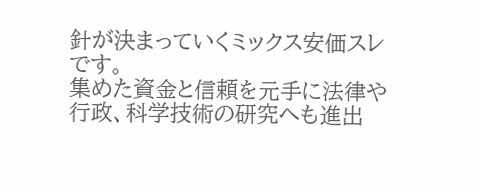針が決まっていくミックス安価スレです。
集めた資金と信頼を元手に法律や行政、科学技術の研究へも進出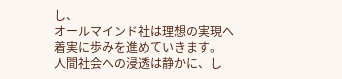し、
オールマインド社は理想の実現へ着実に歩みを進めていきます。
人間社会への浸透は静かに、し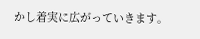かし着実に広がっていきます。